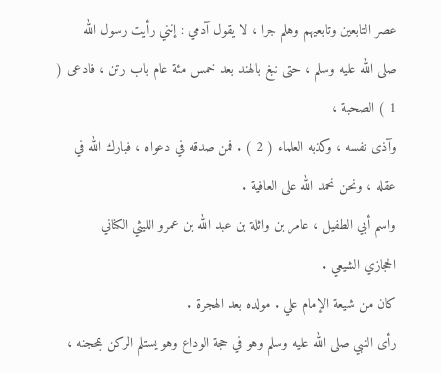عصر التابعين وتابعيهم وهلم جرا ، لا يقول آدمي : إنني رأيت رسول الله
صلى الله عليه وسلم ، حتى نبغ بالهند بعد خمس مئة عام باب رتن ، فادعى ( 1 ) الصحبة ،
وآذى نفسه ، وكذبه العلماء ( 2 ) . فمن صدقه في دعواه ، فبارك الله في
عقله ، ونحن نحمد الله على العافية .
واسم أبي الطفيل ، عامر بن واثلة بن عبد الله بن عمرو الليثي الكناني
الحجازي الشيعي .
كان من شيعة الإمام علي . مولده بعد الهجرة .
رأى النبي صلى الله عليه وسلم وهو في حجة الوداع وهو يستلم الركن بمحجنه ،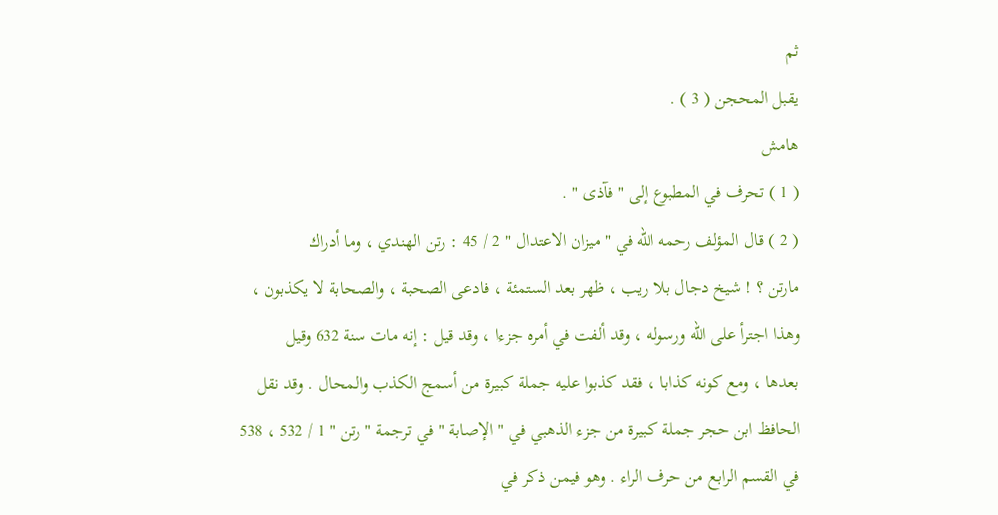ثم
يقبل المحجن ( 3 ) .
هامش
( 1 ) تحرف في المطبوع إلى " فآذى " .
( 2 ) قال المؤلف رحمه الله في " ميزان الاعتدال " 2 / 45 : رتن الهندي ، وما أدراك
مارتن ؟ ! شيخ دجال بلا ريب ، ظهر بعد الستمئة ، فادعى الصحبة ، والصحابة لا يكذبون ،
وهذا اجترأ على الله ورسوله ، وقد ألفت في أمره جزءا ، وقد قيل : إنه مات سنة 632 وقيل
بعدها ، ومع كونه كذابا ، فقد كذبوا عليه جملة كبيرة من أسمج الكذب والمحال . وقد نقل
الحافظ ابن حجر جملة كبيرة من جزء الذهبي في " الإصابة " في ترجمة " رتن " 1 / 532 ، 538
في القسم الرابع من حرف الراء . وهو فيمن ذكر في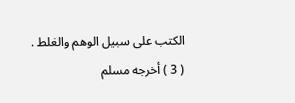الكتب على سبيل الوهم والغلط .
( 3 ) أخرجه مسلم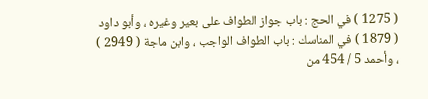( 1275 ) في الحج : باب جواز الطواف على بعير وغيره ، وأبو داود
( 1879 ) في المناسك : باب الطواف الواجب ، وابن ماجة ( 2949 ) ، وأحمد 5 / 454 من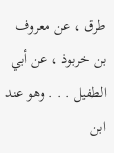طرق ، عن معروف بن خربوذ ، عن أبي الطفيل . . . وهو عند ابن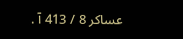عساكر 8 / 413 آ .